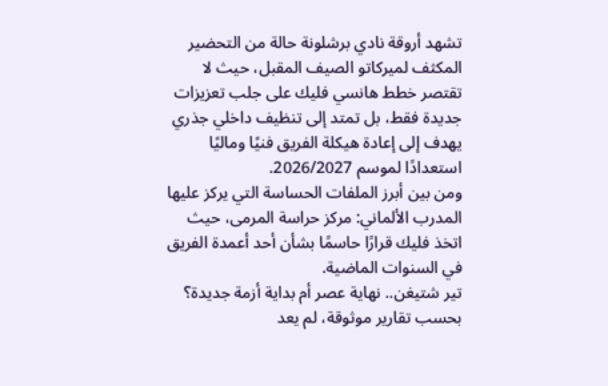تشهد أروقة نادي برشلونة حالة من التحضير المكثف لميركاتو الصيف المقبل، حيث لا تقتصر خطط هانسي فليك على جلب تعزيزات جديدة فقط، بل تمتد إلى تنظيف داخلي جذري يهدف إلى إعادة هيكلة الفريق فنيًا وماليًا استعدادًا لموسم 2026/2027.
ومن بين أبرز الملفات الحساسة التي يركز عليها المدرب الألماني: مركز حراسة المرمى، حيث اتخذ فليك قرارًا حاسمًا بشأن أحد أعمدة الفريق في السنوات الماضية.
تير شتيغن.. نهاية عصر أم بداية أزمة جديدة؟
بحسب تقارير موثوقة، لم يعد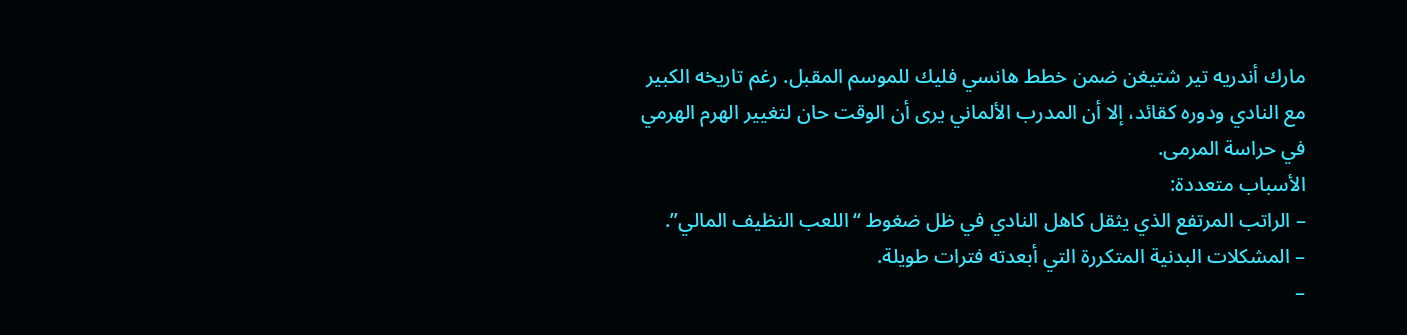مارك أندريه تير شتيغن ضمن خطط هانسي فليك للموسم المقبل. رغم تاريخه الكبير مع النادي ودوره كقائد، إلا أن المدرب الألماني يرى أن الوقت حان لتغيير الهرم الهرمي في حراسة المرمى.
الأسباب متعددة:
– الراتب المرتفع الذي يثقل كاهل النادي في ظل ضغوط “اللعب النظيف المالي”.
– المشكلات البدنية المتكررة التي أبعدته فترات طويلة.
–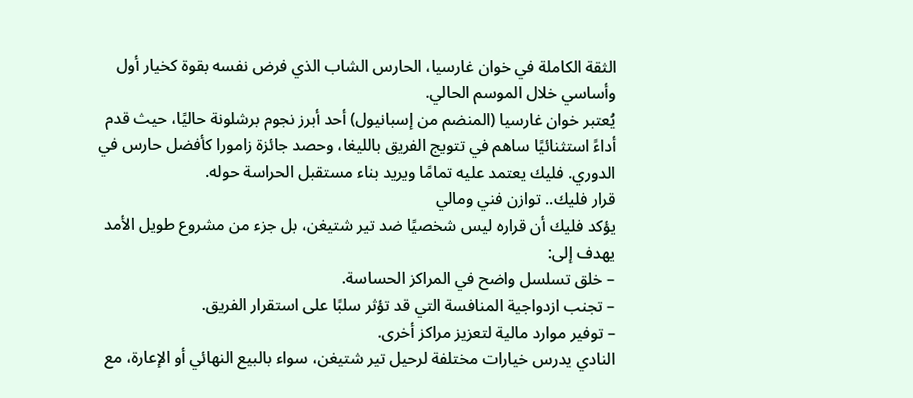الثقة الكاملة في خوان غارسيا، الحارس الشاب الذي فرض نفسه بقوة كخيار أول وأساسي خلال الموسم الحالي.
يُعتبر خوان غارسيا (المنضم من إسبانيول) أحد أبرز نجوم برشلونة حاليًا، حيث قدم أداءً استثنائيًا ساهم في تتويج الفريق بالليغا، وحصد جائزة زامورا كأفضل حارس في الدوري. فليك يعتمد عليه تمامًا ويريد بناء مستقبل الحراسة حوله.
قرار فليك.. توازن فني ومالي
يؤكد فليك أن قراره ليس شخصيًا ضد تير شتيغن، بل جزء من مشروع طويل الأمد يهدف إلى:
– خلق تسلسل واضح في المراكز الحساسة.
– تجنب ازدواجية المنافسة التي قد تؤثر سلبًا على استقرار الفريق.
– توفير موارد مالية لتعزيز مراكز أخرى.
النادي يدرس خيارات مختلفة لرحيل تير شتيغن، سواء بالبيع النهائي أو الإعارة، مع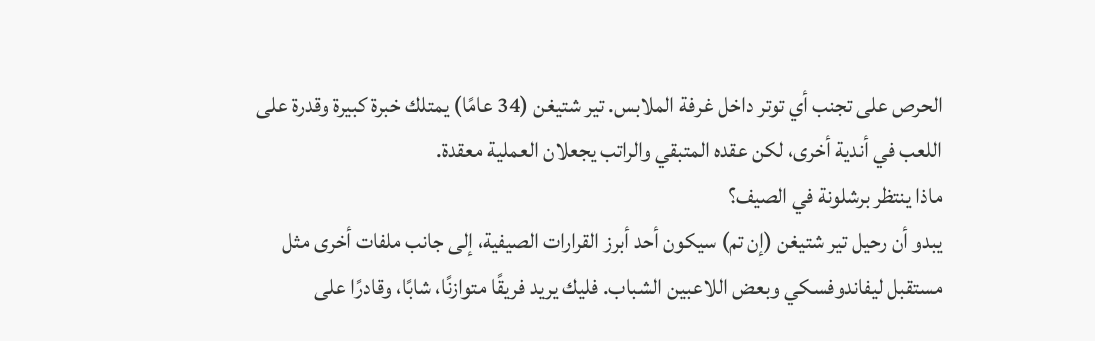الحرص على تجنب أي توتر داخل غرفة الملابس. تير شتيغن (34 عامًا) يمتلك خبرة كبيرة وقدرة على اللعب في أندية أخرى، لكن عقده المتبقي والراتب يجعلان العملية معقدة.
ماذا ينتظر برشلونة في الصيف؟
يبدو أن رحيل تير شتيغن (إن تم) سيكون أحد أبرز القرارات الصيفية، إلى جانب ملفات أخرى مثل مستقبل ليفاندوفسكي وبعض اللاعبين الشباب. فليك يريد فريقًا متوازنًا، شابًا، وقادرًا على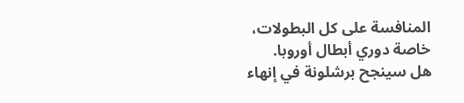المنافسة على كل البطولات، خاصة دوري أبطال أوروبا.
هل سينجح برشلونة في إنهاء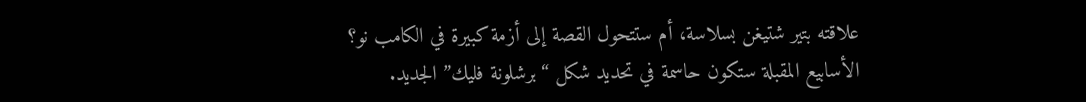علاقته بتير شتيغن بسلاسة، أم ستتحول القصة إلى أزمة كبيرة في الكامب نو؟
الأسابيع المقبلة ستكون حاسمة في تحديد شكل “برشلونة فليك” الجديد.